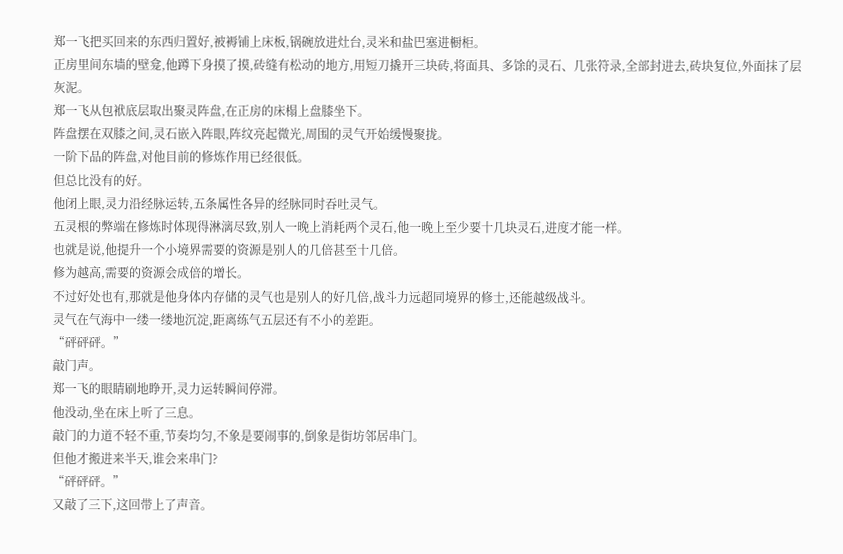郑一飞把买回来的东西归置好,被褥铺上床板,锅碗放进灶台,灵米和盐巴塞进橱柜。
正房里间东墙的壁龛,他蹲下身摸了摸,砖缝有松动的地方,用短刀撬开三块砖,将面具、多馀的灵石、几张符录,全部封进去,砖块复位,外面抹了层灰泥。
郑一飞从包袱底层取出聚灵阵盘,在正房的床榻上盘膝坐下。
阵盘摆在双膝之间,灵石嵌入阵眼,阵纹亮起微光,周围的灵气开始缓慢聚拢。
一阶下品的阵盘,对他目前的修炼作用已经很低。
但总比没有的好。
他闭上眼,灵力沿经脉运转,五条属性各异的经脉同时吞吐灵气。
五灵根的弊端在修炼时体现得淋漓尽致,别人一晚上消耗两个灵石,他一晚上至少要十几块灵石,进度才能一样。
也就是说,他提升一个小境界需要的资源是别人的几倍甚至十几倍。
修为越高,需要的资源会成倍的增长。
不过好处也有,那就是他身体内存储的灵气也是别人的好几倍,战斗力远超同境界的修士,还能越级战斗。
灵气在气海中一缕一缕地沉淀,距离练气五层还有不小的差距。
“砰砰砰。”
敲门声。
郑一飞的眼睛刷地睁开,灵力运转瞬间停滞。
他没动,坐在床上听了三息。
敲门的力道不轻不重,节奏均匀,不象是要闹事的,倒象是街坊邻居串门。
但他才搬进来半天,谁会来串门?
“砰砰砰。”
又敲了三下,这回带上了声音。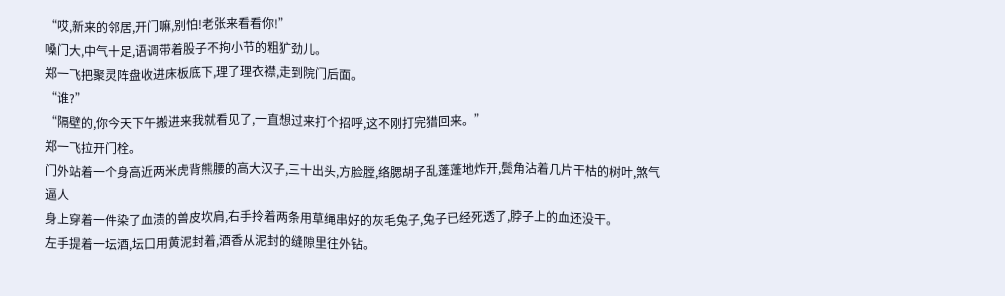“哎,新来的邻居,开门嘛,别怕!老张来看看你!”
嗓门大,中气十足,语调带着股子不拘小节的粗犷劲儿。
郑一飞把聚灵阵盘收进床板底下,理了理衣襟,走到院门后面。
“谁?”
“隔壁的,你今天下午搬进来我就看见了,一直想过来打个招呼,这不刚打完猎回来。”
郑一飞拉开门栓。
门外站着一个身高近两米虎背熊腰的高大汉子,三十出头,方脸膛,络腮胡子乱蓬蓬地炸开,鬓角沾着几片干枯的树叶,煞气逼人
身上穿着一件染了血渍的兽皮坎肩,右手拎着两条用草绳串好的灰毛兔子,兔子已经死透了,脖子上的血还没干。
左手提着一坛酒,坛口用黄泥封着,酒香从泥封的缝隙里往外钻。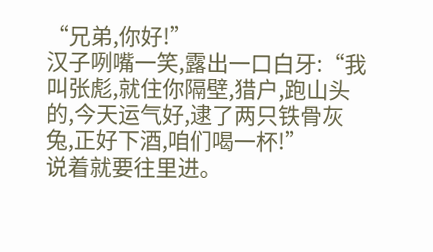“兄弟,你好!”
汉子咧嘴一笑,露出一口白牙:“我叫张彪,就住你隔壁,猎户,跑山头的,今天运气好,逮了两只铁骨灰兔,正好下酒,咱们喝一杯!”
说着就要往里进。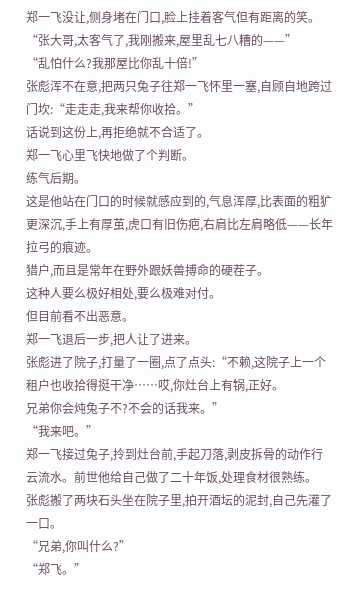郑一飞没让,侧身堵在门口,脸上挂着客气但有距离的笑。
“张大哥,太客气了,我刚搬来,屋里乱七八糟的——”
“乱怕什么?我那屋比你乱十倍!”
张彪浑不在意,把两只兔子往郑一飞怀里一塞,自顾自地跨过门坎:“走走走,我来帮你收拾。”
话说到这份上,再拒绝就不合适了。
郑一飞心里飞快地做了个判断。
练气后期。
这是他站在门口的时候就感应到的,气息浑厚,比表面的粗犷更深沉,手上有厚茧,虎口有旧伤疤,右肩比左肩略低——长年拉弓的痕迹。
猎户,而且是常年在野外跟妖兽搏命的硬茬子。
这种人要么极好相处,要么极难对付。
但目前看不出恶意。
郑一飞退后一步,把人让了进来。
张彪进了院子,打量了一圈,点了点头:“不赖,这院子上一个租户也收拾得挺干净……哎,你灶台上有锅,正好。
兄弟你会炖兔子不?不会的话我来。”
“我来吧。”
郑一飞接过兔子,拎到灶台前,手起刀落,剥皮拆骨的动作行云流水。前世他给自己做了二十年饭,处理食材很熟练。
张彪搬了两块石头坐在院子里,拍开酒坛的泥封,自己先灌了一口。
“兄弟,你叫什么?”
“郑飞。”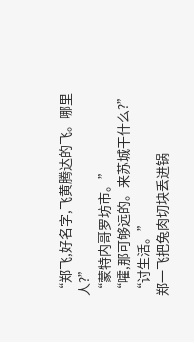“郑飞,好名字,飞黄腾达的飞。哪里人?”
“蒙特内哥罗坊市。”
“嚯,那可够远的。来苏城干什么?”
“讨生活。”
郑一飞把兔肉切块丢进锅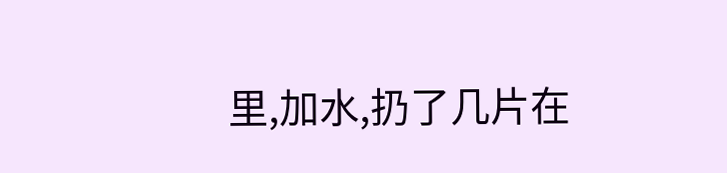里,加水,扔了几片在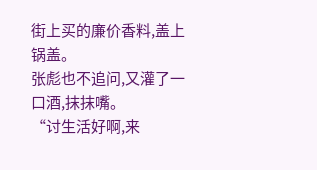街上买的廉价香料,盖上锅盖。
张彪也不追问,又灌了一口酒,抹抹嘴。
“讨生活好啊,来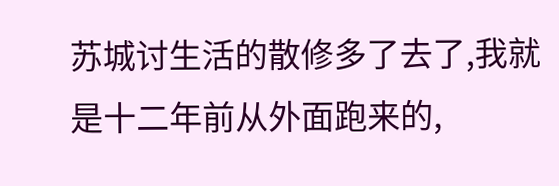苏城讨生活的散修多了去了,我就是十二年前从外面跑来的,